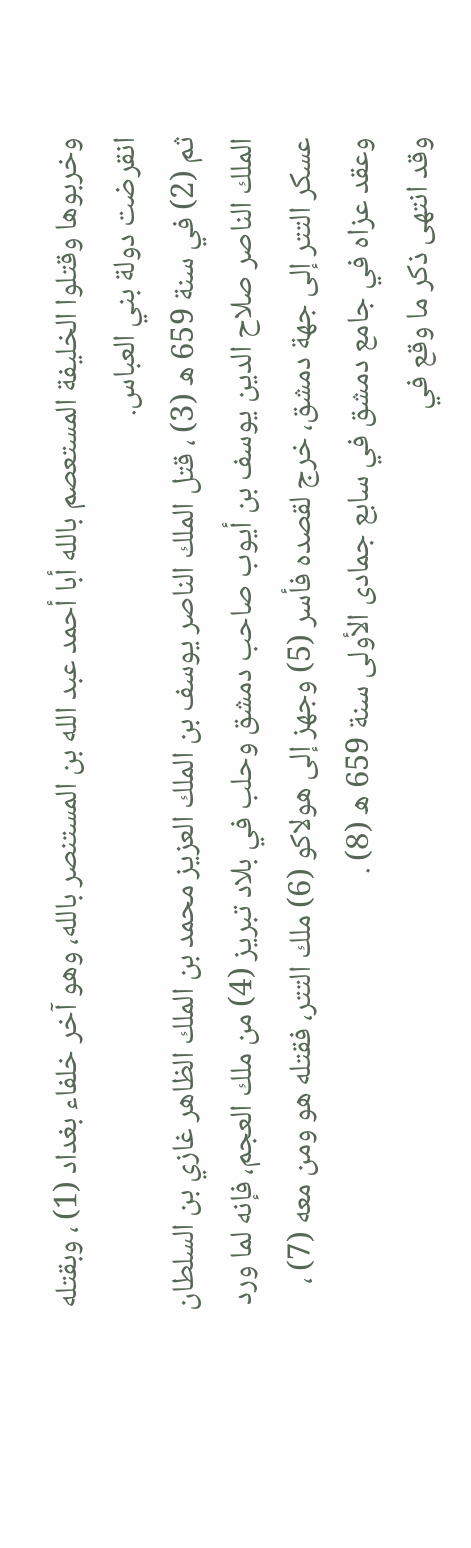وخربوها وقتلوا الخليفة المستعصم بالله أبا أحمد عبد الله بن المستنصر بالله، وهو آخر خلفاء بغداد (1) ، وبقتله انقرضت دولة بني العباس.
ثم (2) في سنة 659 ه (3) ، قتل الملك الناصر يوسف بن الملك العزيز محمد بن الملك الظاهر غازي بن السلطان الملك الناصر صلاح الدين يوسف بن أيوب صاحب دمشق وحلب في بلاد تبريز (4) من ملك العجم، فإنه لما ورد عسكر التتر إلى جهة دمشق، خرج لقصده فأسر (5) وجهز إلى هولاكو (6) ملك التتر، فقتله هو ومن معه (7) ، وعقد عزاه في جامع دمشق في سابع جمادى الأولى سنة 659 ه (8) .
وقد انتهى ذكر ما وقع في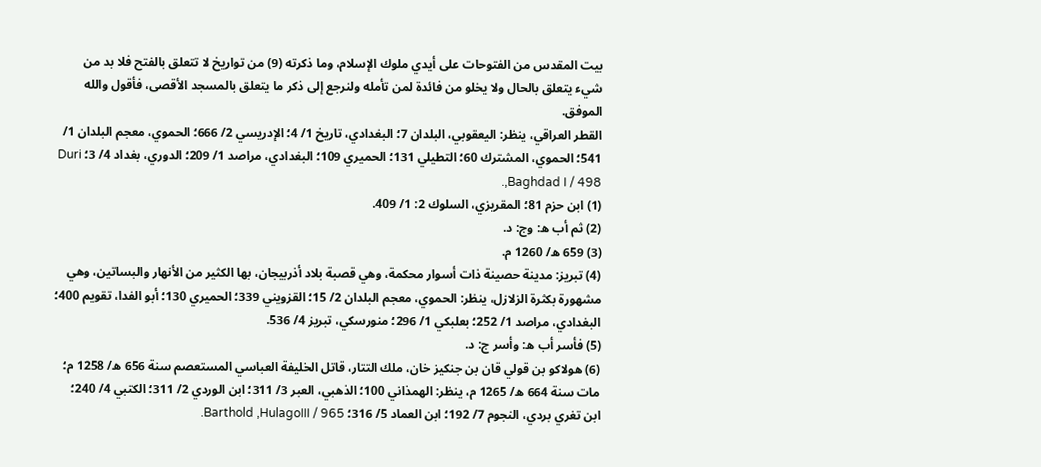بيت المقدس من الفتوحات على أيدي ملوك الإسلام، وما ذكرته (9) من تواريخ لا تتعلق بالفتح فلا بد من شيء يتعلق بالحال ولا يخلو من فائدة لمن تأمله ولنرجع إلى ذكر ما يتعلق بالمسجد الأقصى، فأقول والله الموفق.
القطر العراقي، ينظر: اليعقوبي، البلدان 7؛ البغدادي، تاريخ 1/ 4؛ الإدريسي 2/ 666؛ الحموي، معجم البلدان 1/ 541؛ الحموي، المشترك 60؛ التطيلي 131؛ الحميري 109؛ البغدادي، مراصد 1/ 209؛ الدوري، بغداد 4/ 3؛ Duri ,Baghdad I / 498.
(1) ابن حزم 81؛ المقريزي، السلوك 2: 1/ 409.
(2) ثم أب ه: وج: د.
(3) 659 ه/ 1260 م.
(4) تبريز: مدينة حصينة ذات أسوار محكمة، وهي قصبة بلاد أذربيجان، بها الكثير من الأنهار والبساتين، وهي مشهورة بكثرة الزلازل، ينظر: الحموي، معجم البلدان 2/ 15؛ القزويني 339؛ الحميري 130؛ أبو الفدا، تقويم 400؛ البغدادي، مراصد 1/ 252؛ بعلبكي 1/ 296؛ منورسكي، تبريز 4/ 536.
(5) فأسر أب ه: وأسر ج: د.
(6) هولاكو بن قولي قان بن جنكيز خان، ملك التتار، قاتل الخليفة العباسي المستعصم سنة 656 ه/ 1258 م؛ مات سنة 664 ه/ 1265 م، ينظر: الهمذاني 100؛ الذهبي، العبر 3/ 311؛ ابن الوردي 2/ 311؛ الكتبي 4/ 240؛ ابن تغري بردي، النجوم 7/ 192؛ ابن العماد 5/ 316؛ Barthold ,HulagoIII / 965.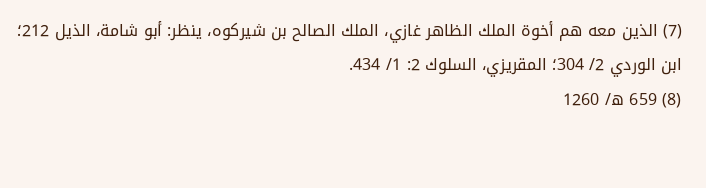(7) الذين معه هم أخوة الملك الظاهر غازي، الملك الصالح بن شيركوه، ينظر: أبو شامة، الذيل 212؛ ابن الوردي 2/ 304؛ المقريزي، السلوك 2: 1/ 434.
(8) 659 ه/ 1260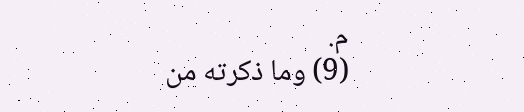م.
(9) وما ذكرته من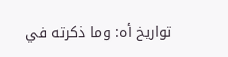تواريخ أه: وما ذكرته في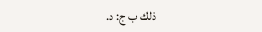ذلك ب ج: د.